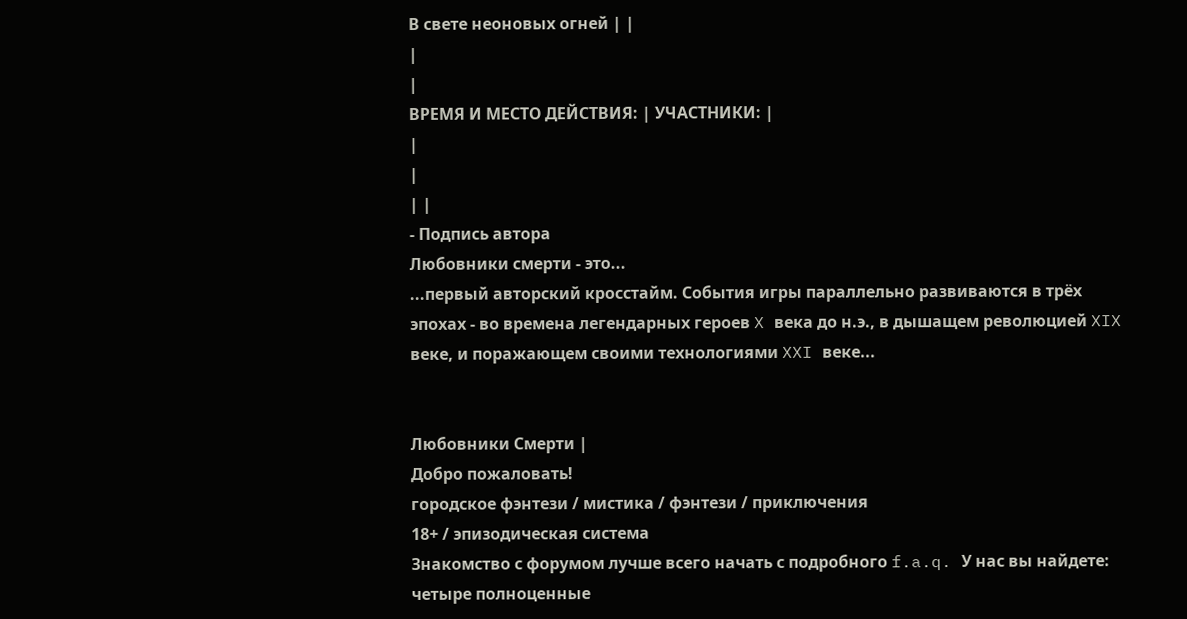В свете неоновых огней | |
|
|
ВРЕМЯ И МЕСТО ДЕЙСТВИЯ: | УЧАСТНИКИ: |
|
|
| |
- Подпись автора
Любовники смерти - это...
...первый авторский кросстайм. События игры параллельно развиваются в трёх эпохах - во времена легендарных героев X века до н.э., в дышащем революцией XIX веке, и поражающем своими технологиями XXI веке...


Любовники Смерти |
Добро пожаловать!
городское фэнтези / мистика / фэнтези / приключения
18+ / эпизодическая система
Знакомство с форумом лучше всего начать с подробного f.a.q. У нас вы найдете: четыре полноценные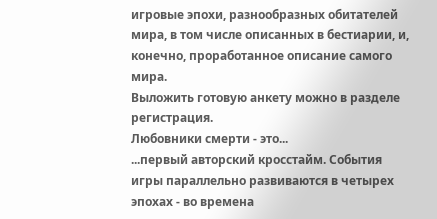игровые эпохи, разнообразных обитателей мира, в том числе описанных в бестиарии, и, конечно, проработанное описание самого мира.
Выложить готовую анкету можно в разделе регистрация.
Любовники смерти - это...
...первый авторский кросстайм. События игры параллельно развиваются в четырех эпохах - во времена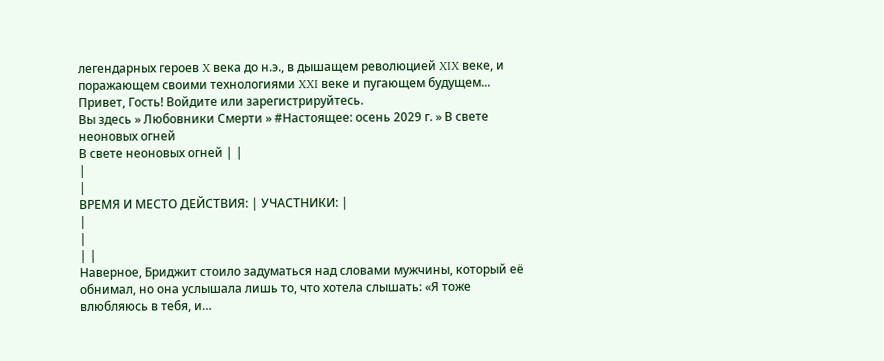легендарных героев X века до н.э., в дышащем революцией XIX веке, и поражающем своими технологиями XXI веке и пугающем будущем...
Привет, Гость! Войдите или зарегистрируйтесь.
Вы здесь » Любовники Смерти » #Настоящее: осень 2029 г. » В свете неоновых огней
В свете неоновых огней | |
|
|
ВРЕМЯ И МЕСТО ДЕЙСТВИЯ: | УЧАСТНИКИ: |
|
|
| |
Наверное, Бриджит стоило задуматься над словами мужчины, который её обнимал, но она услышала лишь то, что хотела слышать: «Я тоже влюбляюсь в тебя, и…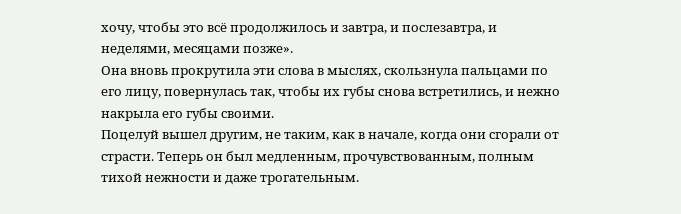хочу, чтобы это всё продолжилось и завтра, и послезавтра, и неделями, месяцами позже».
Она вновь прокрутила эти слова в мыслях, скользнула пальцами по его лицу, повернулась так, чтобы их губы снова встретились, и нежно накрыла его губы своими.
Поцелуй вышел другим, не таким, как в начале, когда они сгорали от страсти. Теперь он был медленным, прочувствованным, полным тихой нежности и даже трогательным.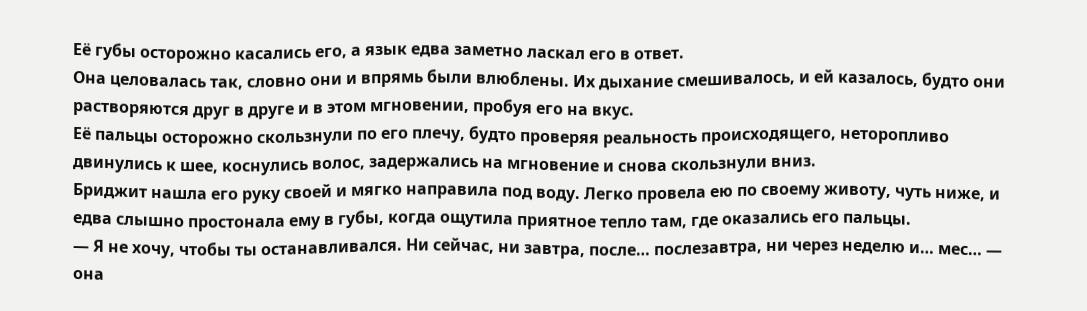Её губы осторожно касались его, а язык едва заметно ласкал его в ответ.
Она целовалась так, словно они и впрямь были влюблены. Их дыхание смешивалось, и ей казалось, будто они растворяются друг в друге и в этом мгновении, пробуя его на вкус.
Её пальцы осторожно скользнули по его плечу, будто проверяя реальность происходящего, неторопливо двинулись к шее, коснулись волос, задержались на мгновение и снова скользнули вниз.
Бриджит нашла его руку своей и мягко направила под воду. Легко провела ею по своему животу, чуть ниже, и едва слышно простонала ему в губы, когда ощутила приятное тепло там, где оказались его пальцы.
— Я не хочу, чтобы ты останавливался. Ни сейчас, ни завтра, после… послезавтра, ни через неделю и… мес… — она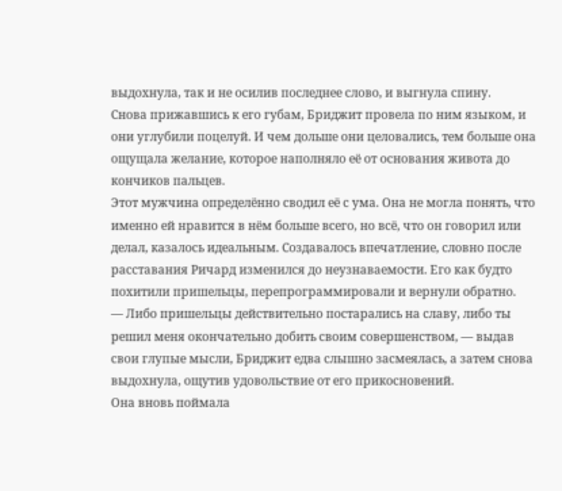выдохнула, так и не осилив последнее слово, и выгнула спину.
Снова прижавшись к его губам, Бриджит провела по ним языком, и они углубили поцелуй. И чем дольше они целовались, тем больше она ощущала желание, которое наполняло её от основания живота до кончиков пальцев.
Этот мужчина определённо сводил её с ума. Она не могла понять, что именно ей нравится в нём больше всего, но всё, что он говорил или делал, казалось идеальным. Создавалось впечатление, словно после расставания Ричард изменился до неузнаваемости. Его как будто похитили пришельцы, перепрограммировали и вернули обратно.
— Либо пришельцы действительно постарались на славу, либо ты решил меня окончательно добить своим совершенством, — выдав свои глупые мысли, Бриджит едва слышно засмеялась, а затем снова выдохнула, ощутив удовольствие от его прикосновений.
Она вновь поймала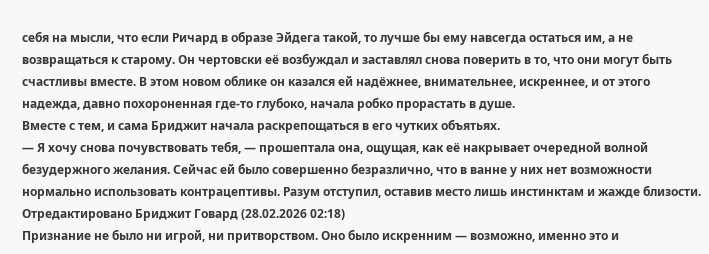себя на мысли, что если Ричард в образе Эйдега такой, то лучше бы ему навсегда остаться им, а не возвращаться к старому. Он чертовски её возбуждал и заставлял снова поверить в то, что они могут быть счастливы вместе. В этом новом облике он казался ей надёжнее, внимательнее, искреннее, и от этого надежда, давно похороненная где‑то глубоко, начала робко прорастать в душе.
Вместе с тем, и сама Бриджит начала раскрепощаться в его чутких объятьях.
— Я хочу снова почувствовать тебя, — прошептала она, ощущая, как её накрывает очередной волной безудержного желания. Сейчас ей было совершенно безразлично, что в ванне у них нет возможности нормально использовать контрацептивы. Разум отступил, оставив место лишь инстинктам и жажде близости.
Отредактировано Бриджит Говард (28.02.2026 02:18)
Признание не было ни игрой, ни притворством. Оно было искренним — возможно, именно это и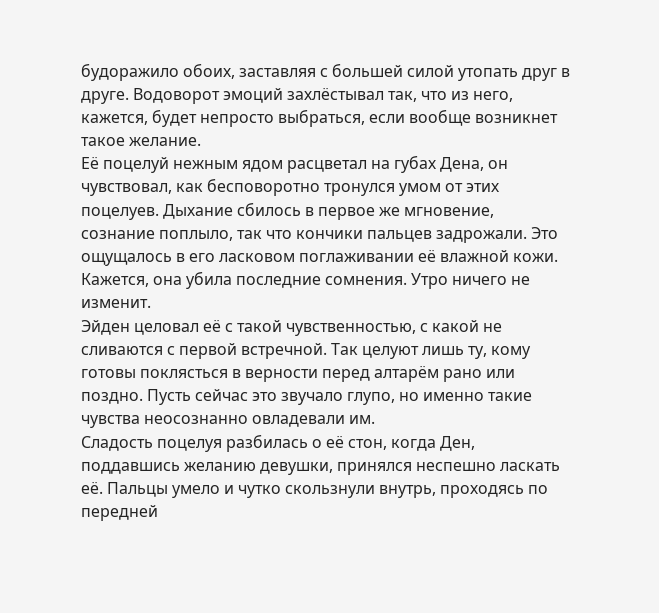будоражило обоих, заставляя с большей силой утопать друг в друге. Водоворот эмоций захлёстывал так, что из него, кажется, будет непросто выбраться, если вообще возникнет такое желание.
Её поцелуй нежным ядом расцветал на губах Дена, он чувствовал, как бесповоротно тронулся умом от этих поцелуев. Дыхание сбилось в первое же мгновение, сознание поплыло, так что кончики пальцев задрожали. Это ощущалось в его ласковом поглаживании её влажной кожи. Кажется, она убила последние сомнения. Утро ничего не изменит.
Эйден целовал её с такой чувственностью, с какой не сливаются с первой встречной. Так целуют лишь ту, кому готовы поклясться в верности перед алтарём рано или поздно. Пусть сейчас это звучало глупо, но именно такие чувства неосознанно овладевали им.
Сладость поцелуя разбилась о её стон, когда Ден, поддавшись желанию девушки, принялся неспешно ласкать её. Пальцы умело и чутко скользнули внутрь, проходясь по передней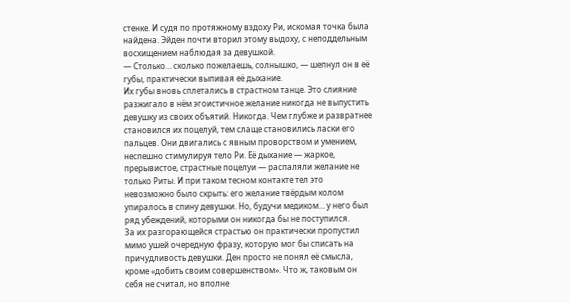стенке. И судя по протяжному вздоху Ри, искомая точка была найдена. Эйден почти вторил этому выдоху, с неподдельным восхищением наблюдая за девушкой.
— Столько… сколько пожелаешь, солнышко, — шепнул он в её губы, практически выпивая её дыхание.
Их губы вновь сплетались в страстном танце. Это слияние разжигало в нём эгоистичное желание никогда не выпустить девушку из своих объятий. Никогда. Чем глубже и развратнее становился их поцелуй, тем слаще становились ласки его пальцев. Они двигались с явным проворством и умением, неспешно стимулируя тело Ри. Её дыхание — жаркое, прерывистое, страстные поцелуи — распаляли желание не только Риты. И при таком тесном контакте тел это невозможно было скрыть: его желание твёрдым колом упиралось в спину девушки. Но, будучи медиком… у него был ряд убеждений, которыми он никогда бы не поступился.
За их разгорающейся страстью он практически пропустил мимо ушей очередную фразу, которую мог бы списать на причудливость девушки. Ден просто не понял её смысла, кроме «добить своим совершенством». Что ж, таковым он себя не считал, но вполне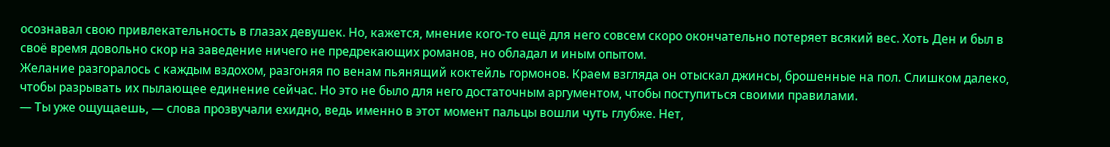осознавал свою привлекательность в глазах девушек. Но, кажется, мнение кого-то ещё для него совсем скоро окончательно потеряет всякий вес. Хоть Ден и был в своё время довольно скор на заведение ничего не предрекающих романов, но обладал и иным опытом.
Желание разгоралось с каждым вздохом, разгоняя по венам пьянящий коктейль гормонов. Краем взгляда он отыскал джинсы, брошенные на пол. Слишком далеко, чтобы разрывать их пылающее единение сейчас. Но это не было для него достаточным аргументом, чтобы поступиться своими правилами.
— Ты уже ощущаешь, — слова прозвучали ехидно, ведь именно в этот момент пальцы вошли чуть глубже. Нет,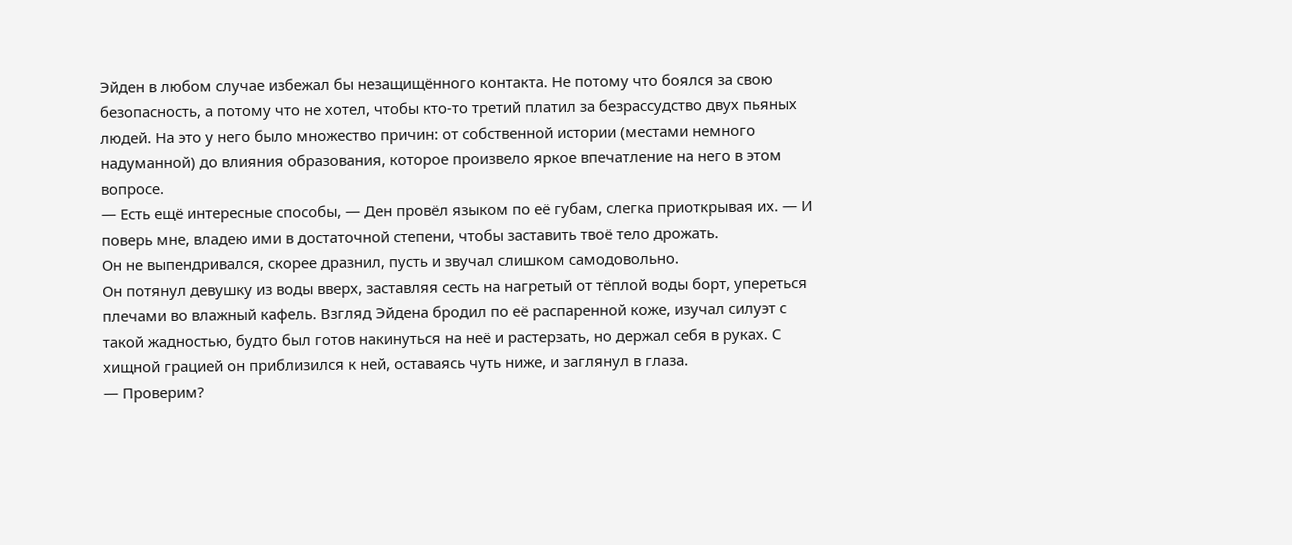Эйден в любом случае избежал бы незащищённого контакта. Не потому что боялся за свою безопасность, а потому что не хотел, чтобы кто-то третий платил за безрассудство двух пьяных людей. На это у него было множество причин: от собственной истории (местами немного надуманной) до влияния образования, которое произвело яркое впечатление на него в этом вопросе.
— Есть ещё интересные способы, — Ден провёл языком по её губам, слегка приоткрывая их. — И поверь мне, владею ими в достаточной степени, чтобы заставить твоё тело дрожать.
Он не выпендривался, скорее дразнил, пусть и звучал слишком самодовольно.
Он потянул девушку из воды вверх, заставляя сесть на нагретый от тёплой воды борт, упереться плечами во влажный кафель. Взгляд Эйдена бродил по её распаренной коже, изучал силуэт с такой жадностью, будто был готов накинуться на неё и растерзать, но держал себя в руках. С хищной грацией он приблизился к ней, оставаясь чуть ниже, и заглянул в глаза.
— Проверим?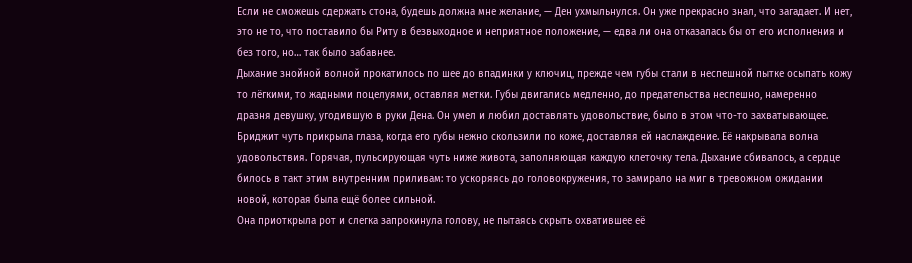Если не сможешь сдержать стона, будешь должна мне желание, — Ден ухмыльнулся. Он уже прекрасно знал, что загадает. И нет, это не то, что поставило бы Риту в безвыходное и неприятное положение, — едва ли она отказалась бы от его исполнения и без того, но… так было забавнее.
Дыхание знойной волной прокатилось по шее до впадинки у ключиц, прежде чем губы стали в неспешной пытке осыпать кожу то лёгкими, то жадными поцелуями, оставляя метки. Губы двигались медленно, до предательства неспешно, намеренно дразня девушку, угодившую в руки Дена. Он умел и любил доставлять удовольствие, было в этом что-то захватывающее.
Бриджит чуть прикрыла глаза, когда его губы нежно скользили по коже, доставляя ей наслаждение. Её накрывала волна удовольствия. Горячая, пульсирующая чуть ниже живота, заполняющая каждую клеточку тела. Дыхание сбивалось, а сердце билось в такт этим внутренним приливам: то ускоряясь до головокружения, то замирало на миг в тревожном ожидании новой, которая была ещё более сильной.
Она приоткрыла рот и слегка запрокинула голову, не пытаясь скрыть охватившее её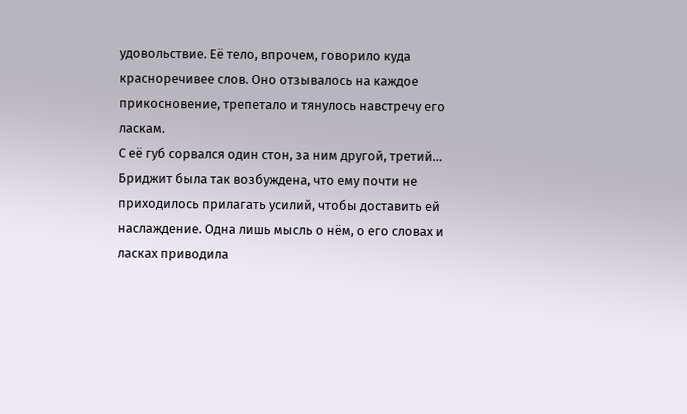удовольствие. Её тело, впрочем, говорило куда красноречивее слов. Оно отзывалось на каждое прикосновение, трепетало и тянулось навстречу его ласкам.
С её губ сорвался один стон, за ним другой, третий… Бриджит была так возбуждена, что ему почти не приходилось прилагать усилий, чтобы доставить ей наслаждение. Одна лишь мысль о нём, о его словах и ласках приводила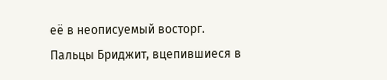её в неописуемый восторг.
Пальцы Бриджит, вцепившиеся в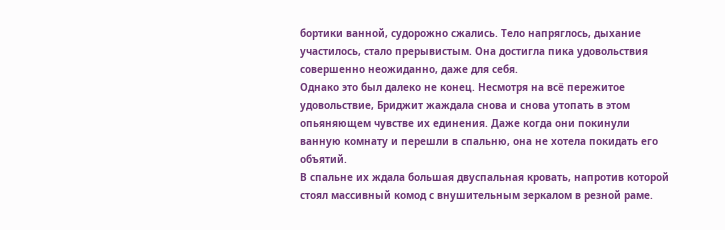бортики ванной, судорожно сжались. Тело напряглось, дыхание участилось, стало прерывистым. Она достигла пика удовольствия совершенно неожиданно, даже для себя.
Однако это был далеко не конец. Несмотря на всё пережитое удовольствие, Бриджит жаждала снова и снова утопать в этом опьяняющем чувстве их единения. Даже когда они покинули ванную комнату и перешли в спальню, она не хотела покидать его объятий.
В спальне их ждала большая двуспальная кровать, напротив которой стоял массивный комод с внушительным зеркалом в резной раме.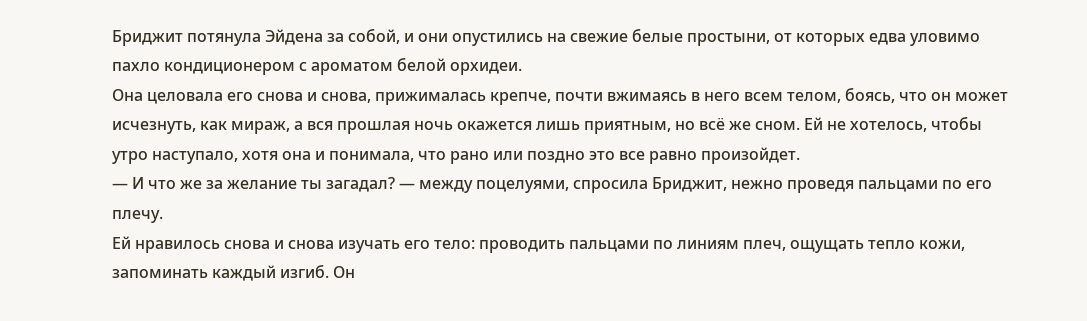Бриджит потянула Эйдена за собой, и они опустились на свежие белые простыни, от которых едва уловимо пахло кондиционером с ароматом белой орхидеи.
Она целовала его снова и снова, прижималась крепче, почти вжимаясь в него всем телом, боясь, что он может исчезнуть, как мираж, а вся прошлая ночь окажется лишь приятным, но всё же сном. Ей не хотелось, чтобы утро наступало, хотя она и понимала, что рано или поздно это все равно произойдет.
— И что же за желание ты загадал? — между поцелуями, спросила Бриджит, нежно проведя пальцами по его плечу.
Ей нравилось снова и снова изучать его тело: проводить пальцами по линиям плеч, ощущать тепло кожи, запоминать каждый изгиб. Он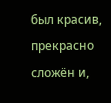был красив, прекрасно сложён и,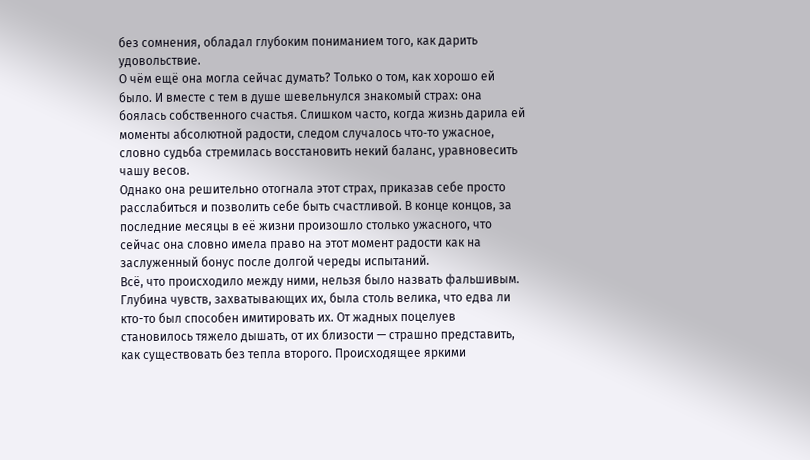без сомнения, обладал глубоким пониманием того, как дарить удовольствие.
О чём ещё она могла сейчас думать? Только о том, как хорошо ей было. И вместе с тем в душе шевельнулся знакомый страх: она боялась собственного счастья. Слишком часто, когда жизнь дарила ей моменты абсолютной радости, следом случалось что‑то ужасное, словно судьба стремилась восстановить некий баланс, уравновесить чашу весов.
Однако она решительно отогнала этот страх, приказав себе просто расслабиться и позволить себе быть счастливой. В конце концов, за последние месяцы в её жизни произошло столько ужасного, что сейчас она словно имела право на этот момент радости как на заслуженный бонус после долгой череды испытаний.
Всё, что происходило между ними, нельзя было назвать фальшивым. Глубина чувств, захватывающих их, была столь велика, что едва ли кто-то был способен имитировать их. От жадных поцелуев становилось тяжело дышать, от их близости — страшно представить, как существовать без тепла второго. Происходящее яркими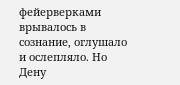фейерверками врывалось в сознание, оглушало и ослепляло. Но Дену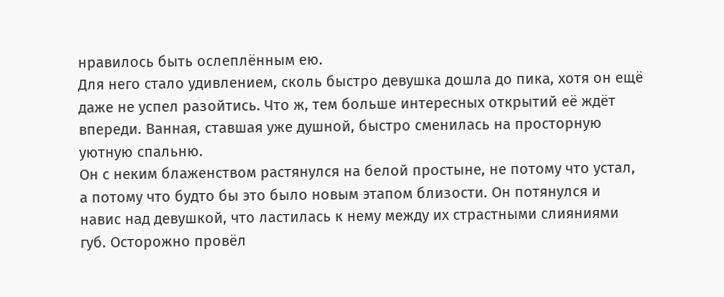нравилось быть ослеплённым ею.
Для него стало удивлением, сколь быстро девушка дошла до пика, хотя он ещё даже не успел разойтись. Что ж, тем больше интересных открытий её ждёт впереди. Ванная, ставшая уже душной, быстро сменилась на просторную уютную спальню.
Он с неким блаженством растянулся на белой простыне, не потому что устал, а потому что будто бы это было новым этапом близости. Он потянулся и навис над девушкой, что ластилась к нему между их страстными слияниями губ. Осторожно провёл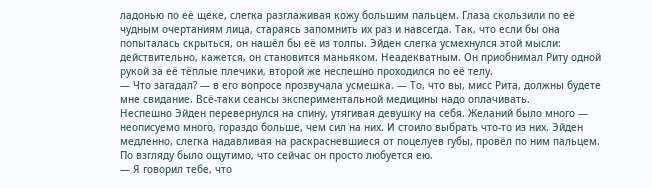ладонью по её щеке, слегка разглаживая кожу большим пальцем. Глаза скользили по её чудным очертаниям лица, стараясь запомнить их раз и навсегда. Так, что если бы она попыталась скрыться, он нашёл бы её из толпы. Эйден слегка усмехнулся этой мысли: действительно, кажется, он становится маньяком. Неадекватным. Он приобнимал Риту одной рукой за её тёплые плечики, второй же неспешно проходился по её телу.
— Что загадал? — в его вопросе прозвучала усмешка. — То, что вы, мисс Рита, должны будете мне свидание. Всё-таки сеансы экспериментальной медицины надо оплачивать.
Неспешно Эйден перевернулся на спину, утягивая девушку на себя. Желаний было много — неописуемо много, гораздо больше, чем сил на них. И стоило выбрать что-то из них. Эйден медленно, слегка надавливая на раскрасневшиеся от поцелуев губы, провёл по ним пальцем. По взгляду было ощутимо, что сейчас он просто любуется ею.
— Я говорил тебе, что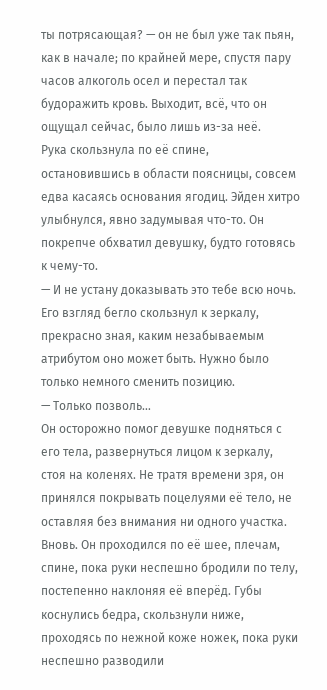ты потрясающая? — он не был уже так пьян, как в начале; по крайней мере, спустя пару часов алкоголь осел и перестал так будоражить кровь. Выходит, всё, что он ощущал сейчас, было лишь из-за неё.
Рука скользнула по её спине, остановившись в области поясницы, совсем едва касаясь основания ягодиц. Эйден хитро улыбнулся, явно задумывая что-то. Он покрепче обхватил девушку, будто готовясь к чему-то.
— И не устану доказывать это тебе всю ночь.
Его взгляд бегло скользнул к зеркалу, прекрасно зная, каким незабываемым атрибутом оно может быть. Нужно было только немного сменить позицию.
— Только позволь…
Он осторожно помог девушке подняться с его тела, развернуться лицом к зеркалу, стоя на коленях. Не тратя времени зря, он принялся покрывать поцелуями её тело, не оставляя без внимания ни одного участка. Вновь. Он проходился по её шее, плечам, спине, пока руки неспешно бродили по телу, постепенно наклоняя её вперёд. Губы коснулись бедра, скользнули ниже, проходясь по нежной коже ножек, пока руки неспешно разводили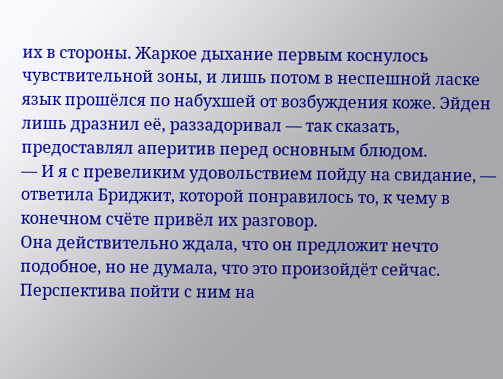их в стороны. Жаркое дыхание первым коснулось чувствительной зоны, и лишь потом в неспешной ласке язык прошёлся по набухшей от возбуждения коже. Эйден лишь дразнил её, раззадоривал — так сказать, предоставлял аперитив перед основным блюдом.
— И я с превеликим удовольствием пойду на свидание, — ответила Бриджит, которой понравилось то, к чему в конечном счёте привёл их разговор.
Она действительно ждала, что он предложит нечто подобное, но не думала, что это произойдёт сейчас. Перспектива пойти с ним на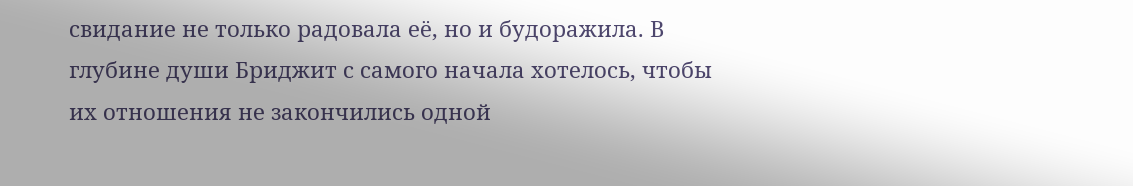свидание не только радовала её, но и будоражила. В глубине души Бриджит с самого начала хотелось, чтобы их отношения не закончились одной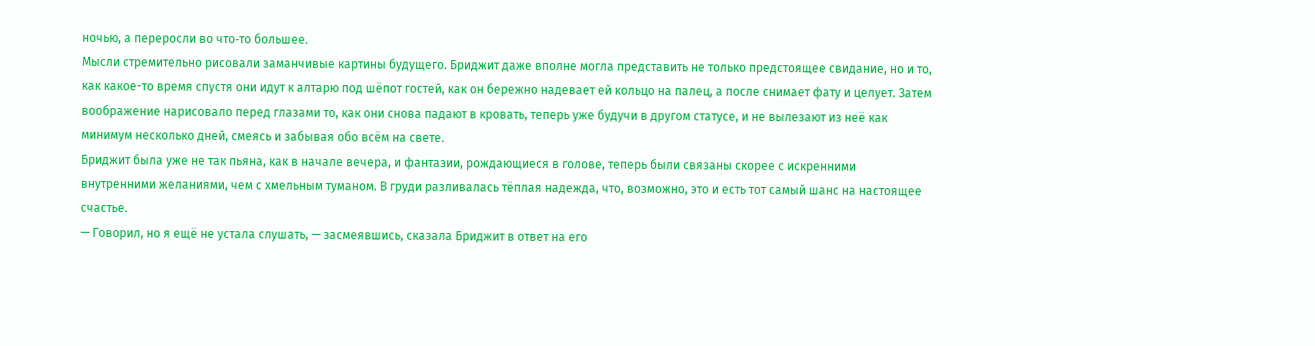ночью, а переросли во что‑то большее.
Мысли стремительно рисовали заманчивые картины будущего. Бриджит даже вполне могла представить не только предстоящее свидание, но и то, как какое-то время спустя они идут к алтарю под шёпот гостей, как он бережно надевает ей кольцо на палец, а после снимает фату и целует. Затем воображение нарисовало перед глазами то, как они снова падают в кровать, теперь уже будучи в другом статусе, и не вылезают из неё как минимум несколько дней, смеясь и забывая обо всём на свете.
Бриджит была уже не так пьяна, как в начале вечера, и фантазии, рождающиеся в голове, теперь были связаны скорее с искренними внутренними желаниями, чем с хмельным туманом. В груди разливалась тёплая надежда, что, возможно, это и есть тот самый шанс на настоящее счастье.
— Говорил, но я ещё не устала слушать, — засмеявшись, сказала Бриджит в ответ на его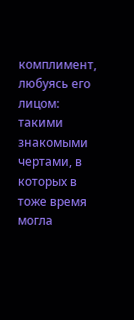комплимент, любуясь его лицом: такими знакомыми чертами, в которых в тоже время могла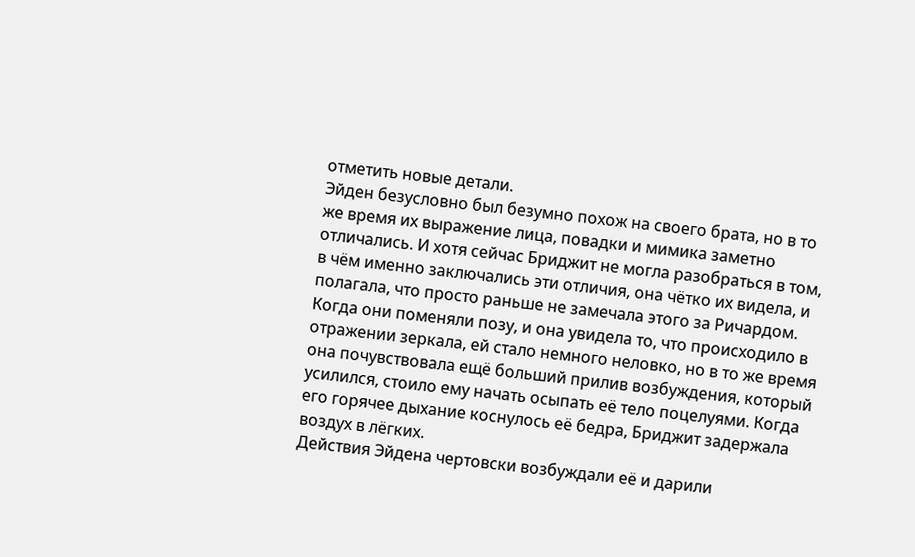отметить новые детали.
Эйден безусловно был безумно похож на своего брата, но в то же время их выражение лица, повадки и мимика заметно отличались. И хотя сейчас Бриджит не могла разобраться в том, в чём именно заключались эти отличия, она чётко их видела, и полагала, что просто раньше не замечала этого за Ричардом.
Когда они поменяли позу, и она увидела то, что происходило в отражении зеркала, ей стало немного неловко, но в то же время она почувствовала ещё больший прилив возбуждения, который усилился, стоило ему начать осыпать её тело поцелуями. Когда его горячее дыхание коснулось её бедра, Бриджит задержала воздух в лёгких.
Действия Эйдена чертовски возбуждали её и дарили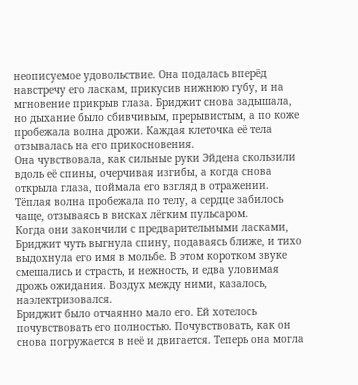неописуемое удовольствие. Она подалась вперёд навстречу его ласкам, прикусив нижнюю губу, и на мгновение прикрыв глаза. Бриджит снова задышала, но дыхание было сбивчивым, прерывистым, а по коже пробежала волна дрожи. Каждая клеточка её тела отзывалась на его прикосновения.
Она чувствовала, как сильные руки Эйдена скользили вдоль её спины, очерчивая изгибы, а когда снова открыла глаза, поймала его взгляд в отражении. Тёплая волна пробежала по телу, а сердце забилось чаще, отзываясь в висках лёгким пульсаром.
Когда они закончили с предварительными ласками, Бриджит чуть выгнула спину, подаваясь ближе, и тихо выдохнула его имя в мольбе. В этом коротком звуке смешались и страсть, и нежность, и едва уловимая дрожь ожидания. Воздух между ними, казалось, наэлектризовался.
Бриджит было отчаянно мало его. Ей хотелось почувствовать его полностью. Почувствовать, как он снова погружается в неё и двигается. Теперь она могла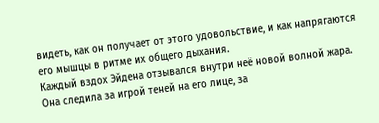видеть, как он получает от этого удовольствие, и как напрягаются его мышцы в ритме их общего дыхания.
Каждый вздох Эйдена отзывался внутри неё новой волной жара. Она следила за игрой теней на его лице, за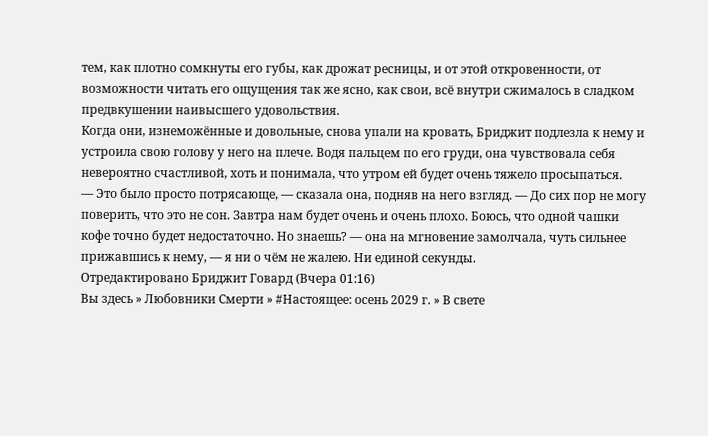тем, как плотно сомкнуты его губы, как дрожат ресницы, и от этой откровенности, от возможности читать его ощущения так же ясно, как свои, всё внутри сжималось в сладком предвкушении наивысшего удовольствия.
Когда они, изнеможённые и довольные, снова упали на кровать, Бриджит подлезла к нему и устроила свою голову у него на плече. Водя пальцем по его груди, она чувствовала себя невероятно счастливой, хоть и понимала, что утром ей будет очень тяжело просыпаться.
— Это было просто потрясающе, — сказала она, подняв на него взгляд. — До сих пор не могу поверить, что это не сон. Завтра нам будет очень и очень плохо. Боюсь, что одной чашки кофе точно будет недостаточно. Но знаешь? — она на мгновение замолчала, чуть сильнее прижавшись к нему, — я ни о чём не жалею. Ни единой секунды.
Отредактировано Бриджит Говард (Вчера 01:16)
Вы здесь » Любовники Смерти » #Настоящее: осень 2029 г. » В свете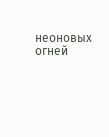неоновых огней